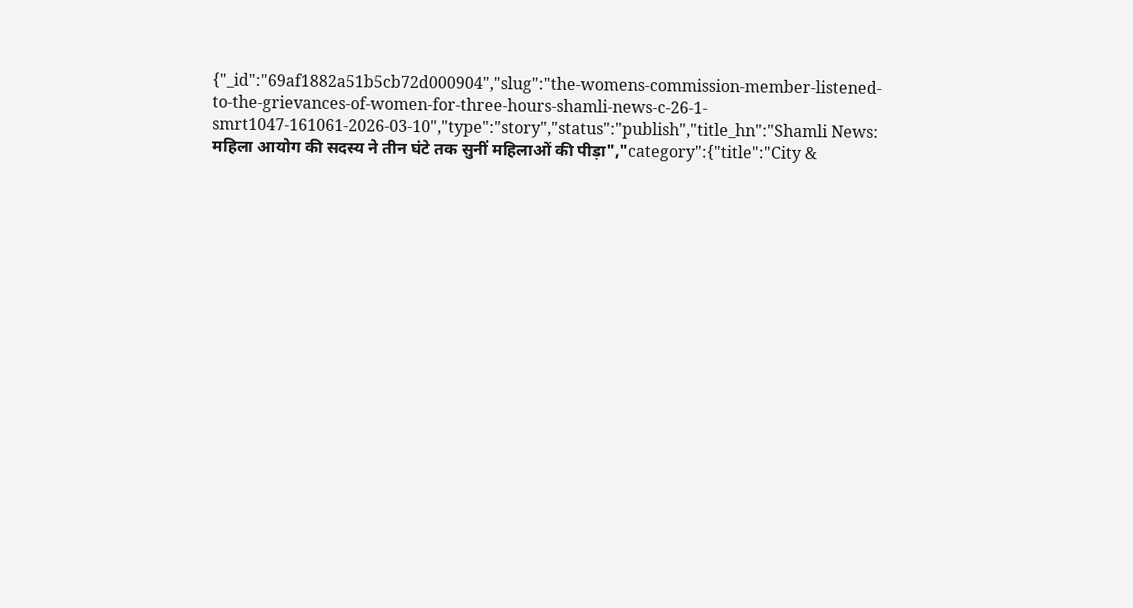{"_id":"69af1882a51b5cb72d000904","slug":"the-womens-commission-member-listened-to-the-grievances-of-women-for-three-hours-shamli-news-c-26-1-smrt1047-161061-2026-03-10","type":"story","status":"publish","title_hn":"Shamli News: महिला आयोग की सदस्य ने तीन घंटे तक सुनीं महिलाओं की पीड़ा","category":{"title":"City &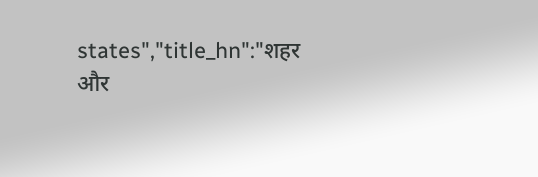states","title_hn":"शहर और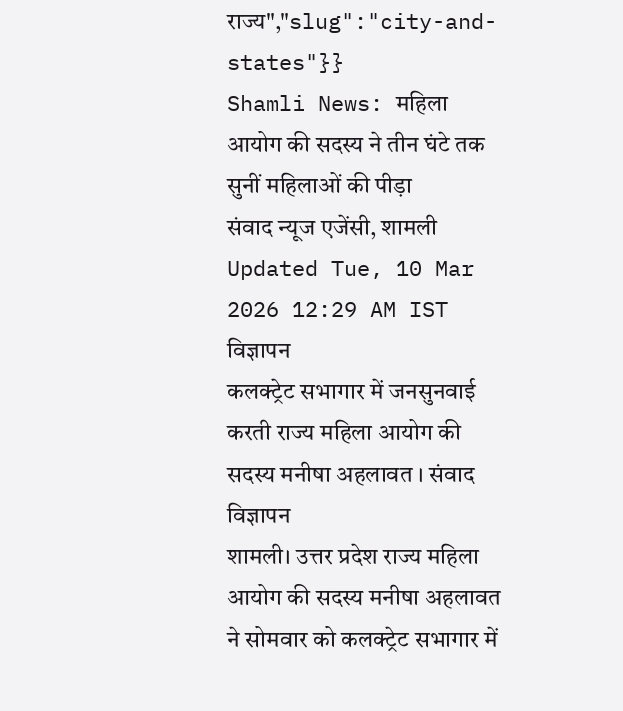राज्य","slug":"city-and-states"}}
Shamli News: महिला आयोग की सदस्य ने तीन घंटे तक सुनीं महिलाओं की पीड़ा
संवाद न्यूज एजेंसी, शामली
Updated Tue, 10 Mar 2026 12:29 AM IST
विज्ञापन
कलक्ट्रेट सभागार में जनसुनवाई करती राज्य महिला आयोग की सदस्य मनीषा अहलावत । संवाद
विज्ञापन
शामली। उत्तर प्रदेश राज्य महिला आयोग की सदस्य मनीषा अहलावत ने सोमवार को कलक्ट्रेट सभागार में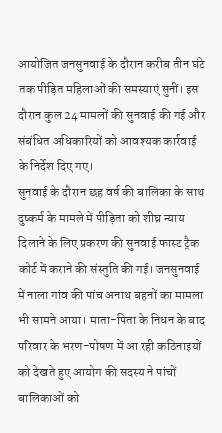आयोजित जनसुनवाई के दौरान करीब तीन घंटे तक पीड़ित महिलाओं की समस्याएं सुनीं। इस दौरान कुल 24 मामलों की सुनवाई की गई और संबंधित अधिकारियों को आवश्यक कार्रवाई के निर्देश दिए गए।
सुनवाई के दौरान छह वर्ष की बालिका के साथ दुष्कर्म के मामले में पीड़िता को शीघ्र न्याय दिलाने के लिए प्रकरण की सुनवाई फास्ट ट्रैक कोर्ट में कराने की संस्तुति की गई। जनसुनवाई में नाला गांव की पांच अनाथ बहनों का मामला भी सामने आया। माता-पिता के निधन के बाद परिवार के भरण-पोषण में आ रही कठिनाइयों को देखते हुए आयोग की सदस्य ने पांचों बालिकाओं को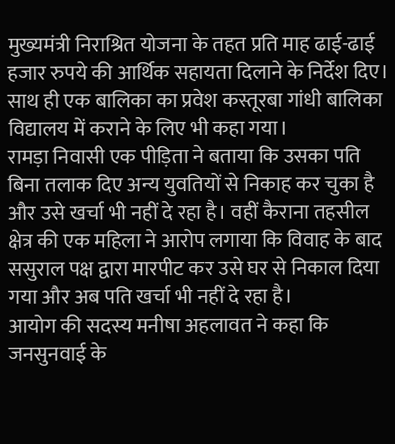मुख्यमंत्री निराश्रित योजना के तहत प्रति माह ढाई-ढाई हजार रुपये की आर्थिक सहायता दिलाने के निर्देश दिए। साथ ही एक बालिका का प्रवेश कस्तूरबा गांधी बालिका विद्यालय में कराने के लिए भी कहा गया।
रामड़ा निवासी एक पीड़िता ने बताया कि उसका पति बिना तलाक दिए अन्य युवतियों से निकाह कर चुका है और उसे खर्चा भी नहीं दे रहा है। वहीं कैराना तहसील क्षेत्र की एक महिला ने आरोप लगाया कि विवाह के बाद ससुराल पक्ष द्वारा मारपीट कर उसे घर से निकाल दिया गया और अब पति खर्चा भी नहीं दे रहा है।
आयोग की सदस्य मनीषा अहलावत ने कहा कि जनसुनवाई के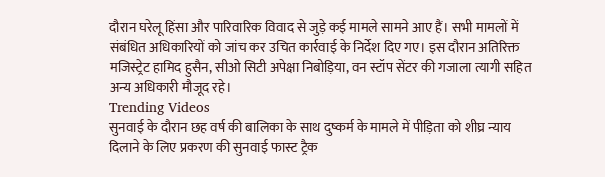दौरान घरेलू हिंसा और पारिवारिक विवाद से जुड़े कई मामले सामने आए हैं। सभी मामलों में संबंधित अधिकारियों को जांच कर उचित कार्रवाई के निर्देश दिए गए। इस दौरान अतिरिक्त मजिस्ट्रेट हामिद हुसैन, सीओ सिटी अपेक्षा निबोड़िया, वन स्टॉप सेंटर की गजाला त्यागी सहित अन्य अधिकारी मौजूद रहे।
Trending Videos
सुनवाई के दौरान छह वर्ष की बालिका के साथ दुष्कर्म के मामले में पीड़िता को शीघ्र न्याय दिलाने के लिए प्रकरण की सुनवाई फास्ट ट्रैक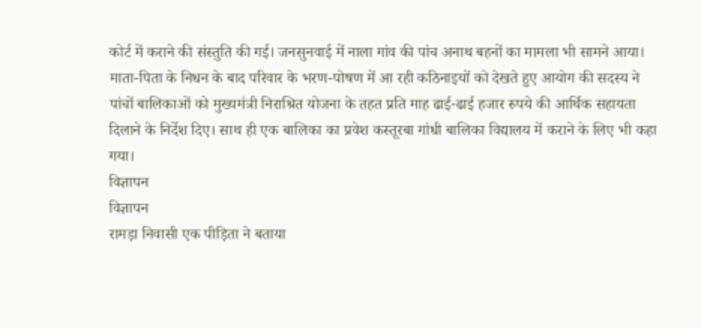कोर्ट में कराने की संस्तुति की गई। जनसुनवाई में नाला गांव की पांच अनाथ बहनों का मामला भी सामने आया। माता-पिता के निधन के बाद परिवार के भरण-पोषण में आ रही कठिनाइयों को देखते हुए आयोग की सदस्य ने पांचों बालिकाओं को मुख्यमंत्री निराश्रित योजना के तहत प्रति माह ढाई-ढाई हजार रुपये की आर्थिक सहायता दिलाने के निर्देश दिए। साथ ही एक बालिका का प्रवेश कस्तूरबा गांधी बालिका विद्यालय में कराने के लिए भी कहा गया।
विज्ञापन
विज्ञापन
रामड़ा निवासी एक पीड़िता ने बताया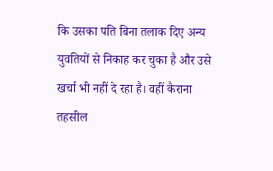कि उसका पति बिना तलाक दिए अन्य युवतियों से निकाह कर चुका है और उसे खर्चा भी नहीं दे रहा है। वहीं कैराना तहसील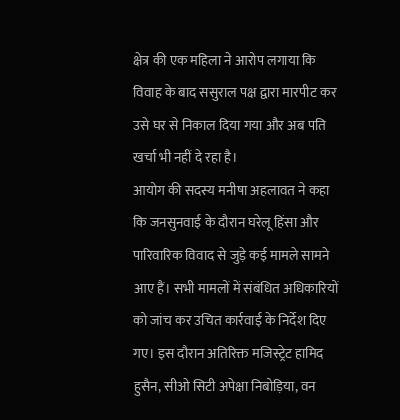क्षेत्र की एक महिला ने आरोप लगाया कि विवाह के बाद ससुराल पक्ष द्वारा मारपीट कर उसे घर से निकाल दिया गया और अब पति खर्चा भी नहीं दे रहा है।
आयोग की सदस्य मनीषा अहलावत ने कहा कि जनसुनवाई के दौरान घरेलू हिंसा और पारिवारिक विवाद से जुड़े कई मामले सामने आए हैं। सभी मामलों में संबंधित अधिकारियों को जांच कर उचित कार्रवाई के निर्देश दिए गए। इस दौरान अतिरिक्त मजिस्ट्रेट हामिद हुसैन, सीओ सिटी अपेक्षा निबोड़िया, वन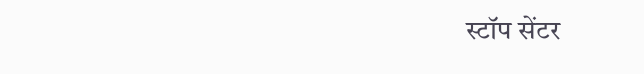स्टॉप सेंटर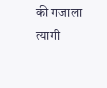की गजाला त्यागी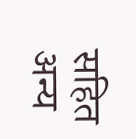सहित अन्य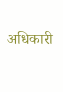अधिकारी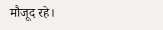मौजूद रहे।